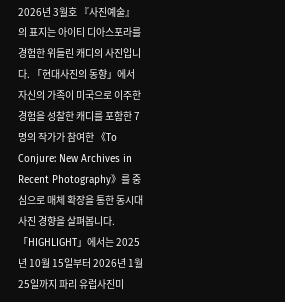2026년 3월호 『사진예술』의 표지는 아이티 디아스포라를 경험한 위들린 캐디의 사진입니다. 「현대사진의 동향」에서 자신의 가족이 미국으로 이주한 경험을 성찰한 캐디를 포함한 7명의 작가가 참여한 《To Conjure: New Archives in Recent Photography》를 중심으로 매체 확장을 통한 동시대 사진 경향을 살펴봅니다.
「HIGHLIGHT」에서는 2025년 10월 15일부터 2026년 1월 25일까지 파리 유럽사진미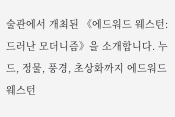술관에서 개최된 《에드워드 웨스턴: 드러난 모더니즘》을 소개합니다. 누드, 정물, 풍경, 초상화까지 에드워드 웨스턴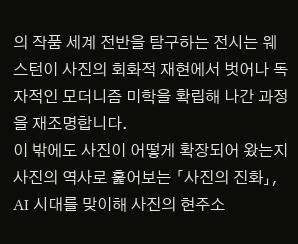의 작품 세계 전반을 탐구하는 전시는 웨스턴이 사진의 회화적 재현에서 벗어나 독자적인 모더니즘 미학을 확립해 나간 과정을 재조명합니다.
이 밖에도 사진이 어떻게 확장되어 왔는지 사진의 역사로 훑어보는 「사진의 진화」, AI 시대를 맞이해 사진의 현주소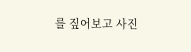를 짚어보고 사진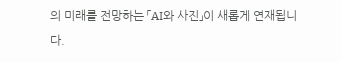의 미래를 전망하는 「AI와 사진」이 새롭게 연재됩니다.